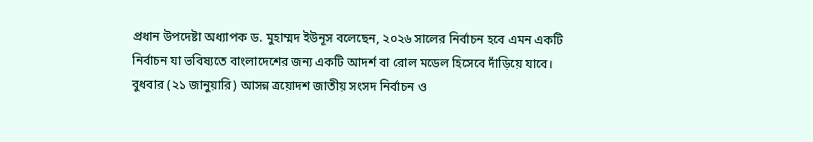প্রধান উপদেষ্টা অধ্যাপক ড. মুহাম্মদ ইউনূস বলেছেন, ২০২৬ সালের নির্বাচন হবে এমন একটি নির্বাচন যা ভবিষ্যতে বাংলাদেশের জন্য একটি আদর্শ বা রোল মডেল হিসেবে দাঁড়িয়ে যাবে।
বুধবার (২১ জানুয়ারি) আসন্ন ত্রয়োদশ জাতীয় সংসদ নির্বাচন ও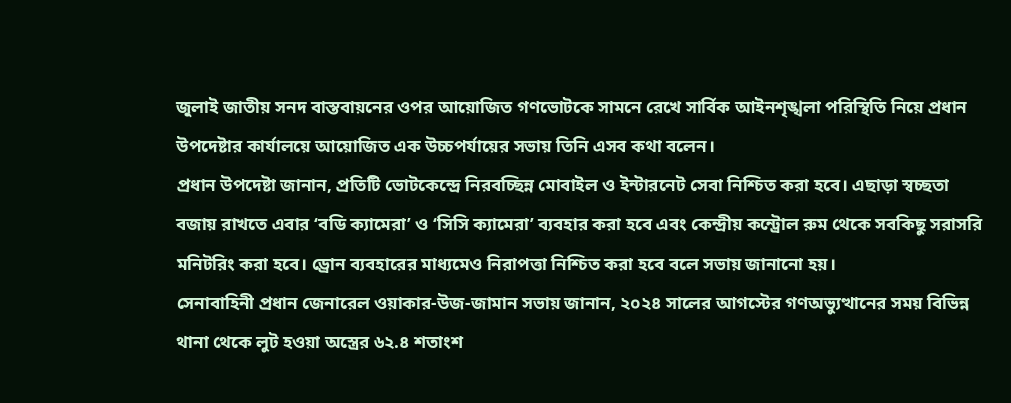জুলাই জাতীয় সনদ বাস্তবায়নের ওপর আয়োজিত গণভোটকে সামনে রেখে সার্বিক আইনশৃঙ্খলা পরিস্থিতি নিয়ে প্রধান উপদেষ্টার কার্যালয়ে আয়োজিত এক উচ্চপর্যায়ের সভায় তিনি এসব কথা বলেন।
প্রধান উপদেষ্টা জানান, প্রতিটি ভোটকেন্দ্রে নিরবচ্ছিন্ন মোবাইল ও ইন্টারনেট সেবা নিশ্চিত করা হবে। এছাড়া স্বচ্ছতা বজায় রাখতে এবার ‘বডি ক্যামেরা’ ও ‘সিসি ক্যামেরা’ ব্যবহার করা হবে এবং কেন্দ্রীয় কন্ট্রোল রুম থেকে সবকিছু সরাসরি মনিটরিং করা হবে। ড্রোন ব্যবহারের মাধ্যমেও নিরাপত্তা নিশ্চিত করা হবে বলে সভায় জানানো হয়।
সেনাবাহিনী প্রধান জেনারেল ওয়াকার-উজ-জামান সভায় জানান, ২০২৪ সালের আগস্টের গণঅভ্যুত্থানের সময় বিভিন্ন থানা থেকে লুট হওয়া অস্ত্রের ৬২.৪ শতাংশ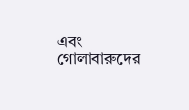এবং গোলাবারুদের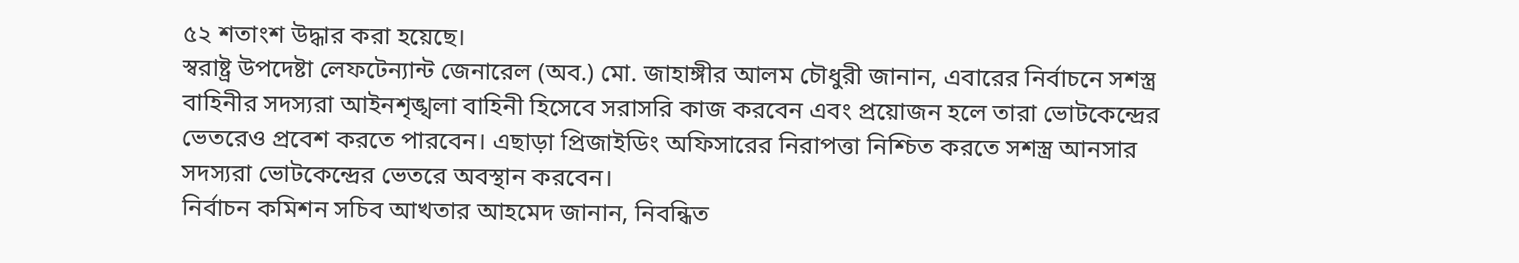৫২ শতাংশ উদ্ধার করা হয়েছে।
স্বরাষ্ট্র উপদেষ্টা লেফটেন্যান্ট জেনারেল (অব.) মো. জাহাঙ্গীর আলম চৌধুরী জানান, এবারের নির্বাচনে সশস্ত্র বাহিনীর সদস্যরা আইনশৃঙ্খলা বাহিনী হিসেবে সরাসরি কাজ করবেন এবং প্রয়োজন হলে তারা ভোটকেন্দ্রের ভেতরেও প্রবেশ করতে পারবেন। এছাড়া প্রিজাইডিং অফিসারের নিরাপত্তা নিশ্চিত করতে সশস্ত্র আনসার সদস্যরা ভোটকেন্দ্রের ভেতরে অবস্থান করবেন।
নির্বাচন কমিশন সচিব আখতার আহমেদ জানান, নিবন্ধিত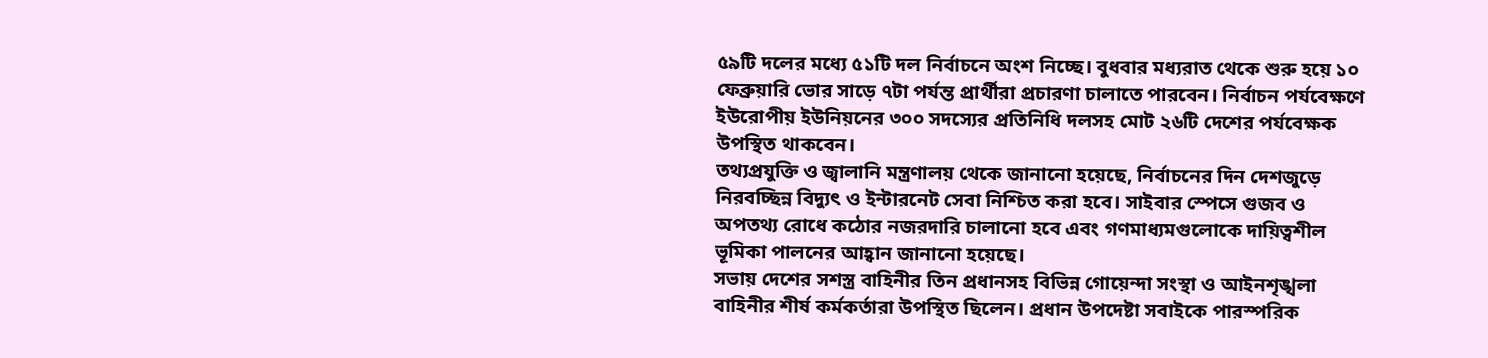৫৯টি দলের মধ্যে ৫১টি দল নির্বাচনে অংশ নিচ্ছে। বুধবার মধ্যরাত থেকে শুরু হয়ে ১০ ফেব্রুয়ারি ভোর সাড়ে ৭টা পর্যন্ত প্রার্থীরা প্রচারণা চালাতে পারবেন। নির্বাচন পর্যবেক্ষণে ইউরোপীয় ইউনিয়নের ৩০০ সদস্যের প্রতিনিধি দলসহ মোট ২৬টি দেশের পর্যবেক্ষক উপস্থিত থাকবেন।
তথ্যপ্রযুক্তি ও জ্বালানি মন্ত্রণালয় থেকে জানানো হয়েছে, নির্বাচনের দিন দেশজুড়ে নিরবচ্ছিন্ন বিদ্যুৎ ও ইন্টারনেট সেবা নিশ্চিত করা হবে। সাইবার স্পেসে গুজব ও অপতথ্য রোধে কঠোর নজরদারি চালানো হবে এবং গণমাধ্যমগুলোকে দায়িত্বশীল ভূমিকা পালনের আহ্বান জানানো হয়েছে।
সভায় দেশের সশস্ত্র বাহিনীর তিন প্রধানসহ বিভিন্ন গোয়েন্দা সংস্থা ও আইনশৃঙ্খলা বাহিনীর শীর্ষ কর্মকর্তারা উপস্থিত ছিলেন। প্রধান উপদেষ্টা সবাইকে পারস্পরিক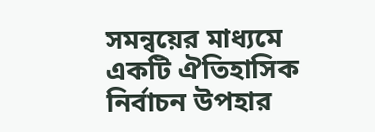সমন্বয়ের মাধ্যমে একটি ঐতিহাসিক নির্বাচন উপহার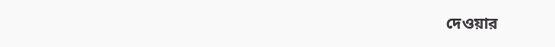দেওয়ার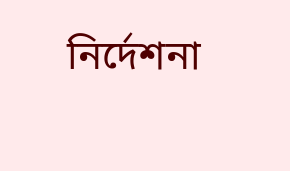নির্দেশনা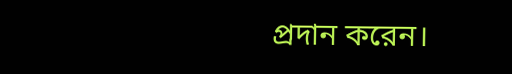প্রদান করেন।